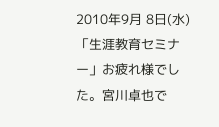2010年9月 8日(水)
「生涯教育セミナー」お疲れ様でした。宮川卓也で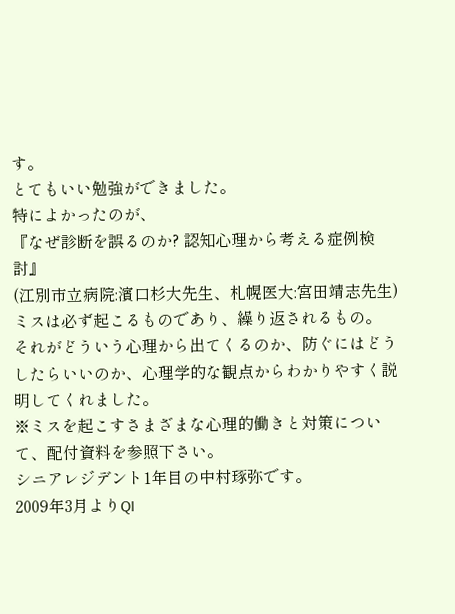す。
とてもいい勉強ができました。
特によかったのが、
『なぜ診断を誤るのか? 認知心理から考える症例検討』
(江別市立病院:濱口杉大先生、札幌医大:宮田靖志先生)
ミスは必ず起こるものであり、繰り返されるもの。
それがどういう心理から出てくるのか、防ぐにはどうしたらいいのか、心理学的な観点からわかりやすく説明してくれました。
※ミスを起こすさまざまな心理的働きと対策について、配付資料を参照下さい。
シニアレジデント1年目の中村琢弥です。
2009年3月よりQI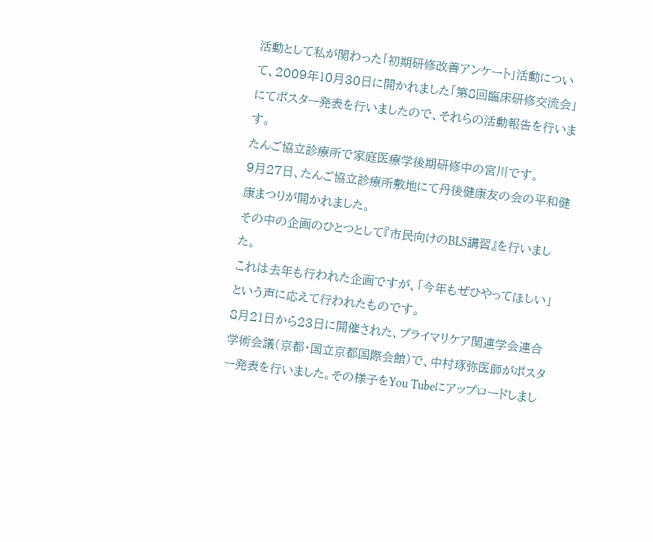活動として私が関わった「初期研修改善アンケート」活動について、2009年10月30日に開かれました「第8回臨床研修交流会」にてポスター発表を行いましたので、それらの活動報告を行います。
たんご協立診療所で家庭医療学後期研修中の宮川です。
9月27日、たんご協立診療所敷地にて丹後健康友の会の平和健康まつりが開かれました。
その中の企画のひとつとして『市民向けのBLS講習』を行いました。
これは去年も行われた企画ですが、「今年もぜひやってほしい」という声に応えて行われたものです。
8月21日から23日に開催された、プライマリケア関連学会連合学術会議(京都・国立京都国際会館)で、中村琢弥医師がポスター発表を行いました。その様子をYou Tubeにアップロードしまし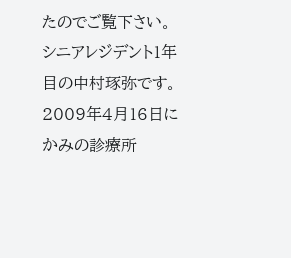たのでご覧下さい。
シニアレジデント1年目の中村琢弥です。
2009年4月16日にかみの診療所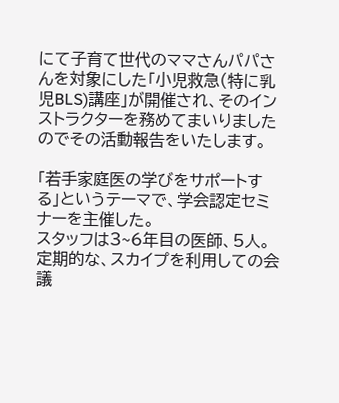にて子育て世代のママさんパパさんを対象にした「小児救急(特に乳児BLS)講座」が開催され、そのインストラクターを務めてまいりましたのでその活動報告をいたします。

「若手家庭医の学びをサポートする」というテーマで、学会認定セミナーを主催した。
スタッフは3~6年目の医師、5人。
定期的な、スカイプを利用しての会議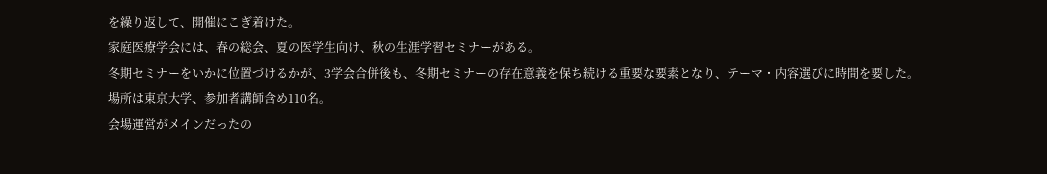を繰り返して、開催にこぎ着けた。
家庭医療学会には、春の総会、夏の医学生向け、秋の生涯学習セミナーがある。
冬期セミナーをいかに位置づけるかが、3学会合併後も、冬期セミナーの存在意義を保ち続ける重要な要素となり、テーマ・内容選びに時間を要した。
場所は東京大学、参加者講師含め110名。
会場運営がメインだったの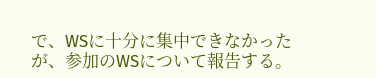で、WSに十分に集中できなかったが、参加のWSについて報告する。